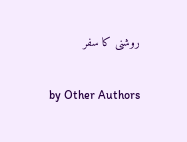روشنی کا سفر

by Other Authors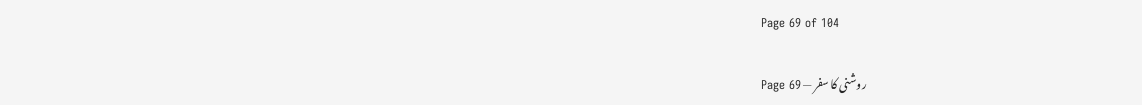Page 69 of 104

روشنی کا سفر — Page 69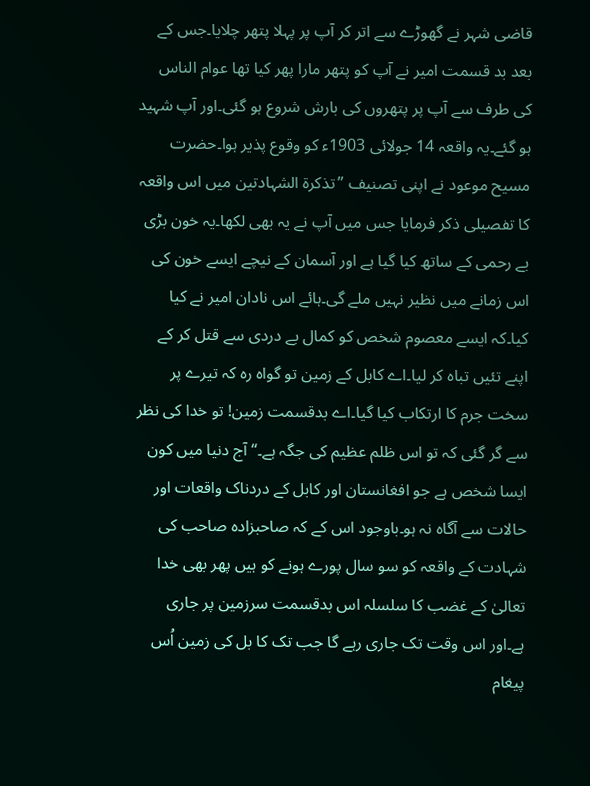قاضی شہر نے گھوڑے سے اتر کر آپ پر پہلا پتھر چلایا۔جس کے بعد بد قسمت امیر نے آپ کو پتھر مارا پھر کیا تھا عوام الناس کی طرف سے آپ پر پتھروں کی بارش شروع ہو گئی۔اور آپ شہید ہو گئے۔یہ واقعہ 14 جولائی 1903ء کو وقوع پذیر ہوا۔حضرت مسیح موعود نے اپنی تصنیف ”تذکرۃ الشہادتین میں اس واقعہ کا تفصیلی ذکر فرمایا جس میں آپ نے یہ بھی لکھا۔یہ خون بڑی بے رحمی کے ساتھ کیا گیا ہے اور آسمان کے نیچے ایسے خون کی اس زمانے میں نظیر نہیں ملے گی۔ہائے اس نادان امیر نے کیا کیا۔کہ ایسے معصوم شخص کو کمال بے دردی سے قتل کر کے اپنے تئیں تباہ کر لیا۔اے کابل کے زمین تو گواہ رہ کہ تیرے پر سخت جرم کا ارتکاب کیا گیا۔اے بدقسمت زمین! تو خدا کی نظر سے گر گئی کہ تو اس ظلم عظیم کی جگہ ہے۔“ آج دنیا میں کون ایسا شخص ہے جو افغانستان اور کابل کے دردناک واقعات اور حالات سے آگاہ نہ ہو۔باوجود اس کے کہ صاحبزادہ صاحب کی شہادت کے واقعہ کو سو سال پورے ہونے کو ہیں پھر بھی خدا تعالیٰ کے غضب کا سلسلہ اس بدقسمت سرزمین پر جاری ہے۔اور اس وقت تک جاری رہے گا جب تک کا بل کی زمین اُس پیغام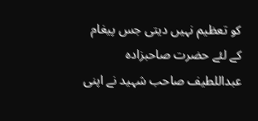کو تعظیم نہیں دیتی جس پیغام کے لئے حضرت صاحبزادہ عبداللطیف صاحب شہید نے اپنی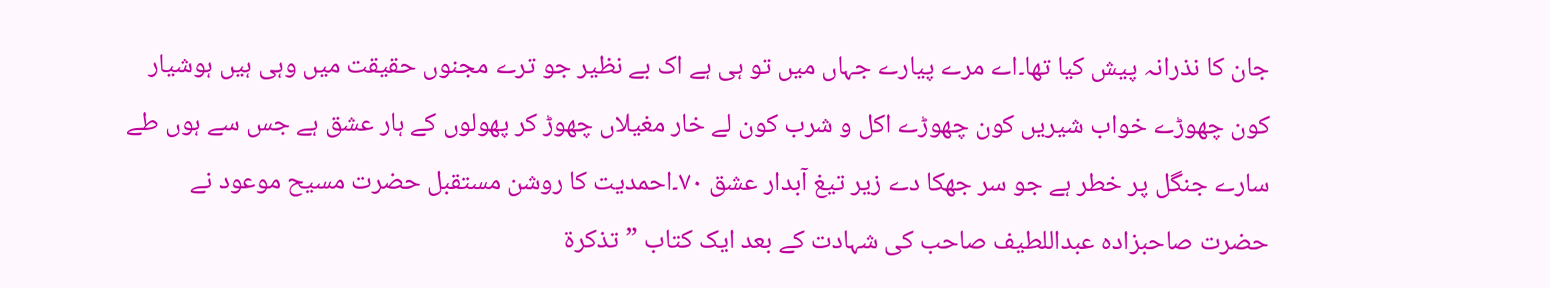جان کا نذرانہ پیش کیا تھا۔اے مرے پیارے جہاں میں تو ہی ہے اک بے نظیر جو ترے مجنوں حقیقت میں وہی ہیں ہوشیار کون چھوڑے خواب شیریں کون چھوڑے اکل و شرب کون لے خار مغیلاں چھوڑ کر پھولوں کے ہار عشق ہے جس سے ہوں طے سارے جنگل پر خطر ہے جو سر جھکا دے زیر تیغ آبدار عشق ۷۰۔احمدیت کا روشن مستقبل حضرت مسیح موعود نے حضرت صاحبزادہ عبداللطیف صاحب کی شہادت کے بعد ایک کتاب ”تذکرۃ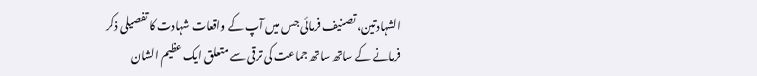الشہادتین، تصنیف فرمائی جس میں آپ کے واقعات شہادت کا تفصیلی ذکر فرمانے کے ساتھ ساتھ جماعت کی ترقی سے متعلق ایک عظیم الشان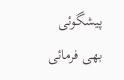پیشگوئی بھی فرمائی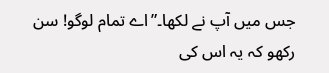جس میں آپ نے لکھا۔”اے تمام لوگو! سن رکھو کہ یہ اس کی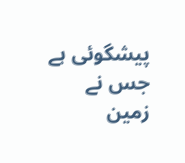پیشگوئی ہے جس نے زمین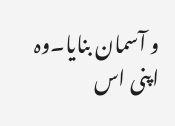و آسمان بنایا۔وہ اپنی اس